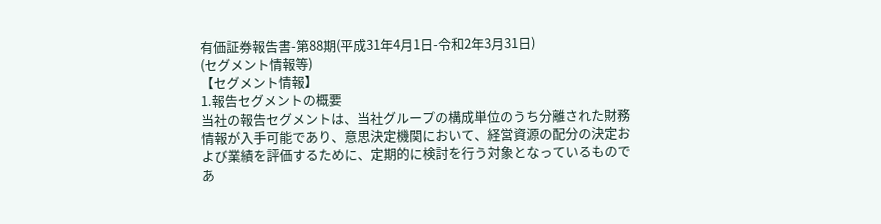有価証券報告書-第88期(平成31年4月1日-令和2年3月31日)
(セグメント情報等)
【セグメント情報】
1.報告セグメントの概要
当社の報告セグメントは、当社グループの構成単位のうち分離された財務情報が入手可能であり、意思決定機関において、経営資源の配分の決定および業績を評価するために、定期的に検討を行う対象となっているものであ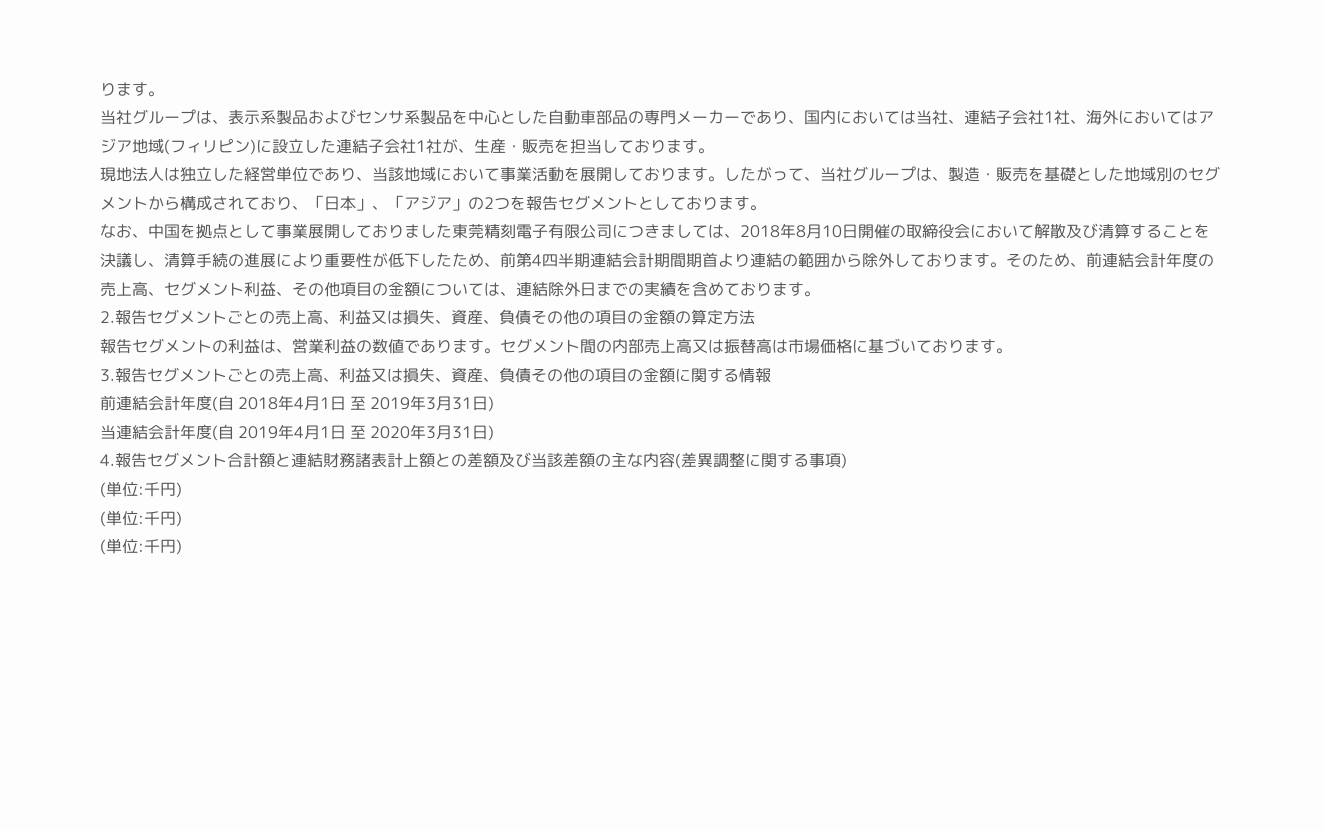ります。
当社グループは、表示系製品およびセンサ系製品を中心とした自動車部品の専門メーカーであり、国内においては当社、連結子会社1社、海外においてはアジア地域(フィリピン)に設立した連結子会社1社が、生産・販売を担当しております。
現地法人は独立した経営単位であり、当該地域において事業活動を展開しております。したがって、当社グループは、製造・販売を基礎とした地域別のセグメントから構成されており、「日本」、「アジア」の2つを報告セグメントとしております。
なお、中国を拠点として事業展開しておりました東莞精刻電子有限公司につきましては、2018年8月10日開催の取締役会において解散及び清算することを決議し、清算手続の進展により重要性が低下したため、前第4四半期連結会計期間期首より連結の範囲から除外しております。そのため、前連結会計年度の売上高、セグメント利益、その他項目の金額については、連結除外日までの実績を含めております。
2.報告セグメントごとの売上高、利益又は損失、資産、負債その他の項目の金額の算定方法
報告セグメントの利益は、営業利益の数値であります。セグメント間の内部売上高又は振替高は市場価格に基づいております。
3.報告セグメントごとの売上高、利益又は損失、資産、負債その他の項目の金額に関する情報
前連結会計年度(自 2018年4月1日 至 2019年3月31日)
当連結会計年度(自 2019年4月1日 至 2020年3月31日)
4.報告セグメント合計額と連結財務諸表計上額との差額及び当該差額の主な内容(差異調整に関する事項)
(単位:千円)
(単位:千円)
(単位:千円)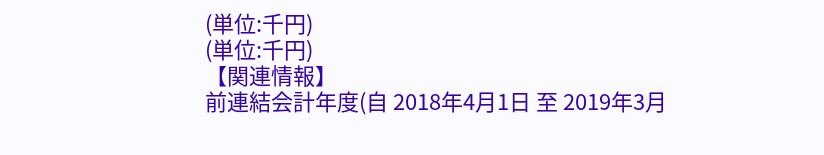(単位:千円)
(単位:千円)
【関連情報】
前連結会計年度(自 2018年4月1日 至 2019年3月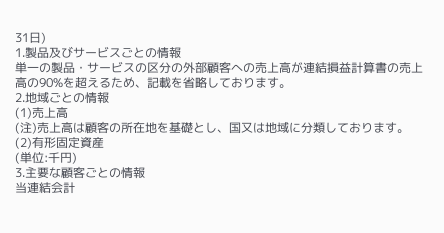31日)
1.製品及びサービスごとの情報
単一の製品・サービスの区分の外部顧客への売上高が連結損益計算書の売上高の90%を超えるため、記載を省略しております。
2.地域ごとの情報
(1)売上高
(注)売上高は顧客の所在地を基礎とし、国又は地域に分類しております。
(2)有形固定資産
(単位:千円)
3.主要な顧客ごとの情報
当連結会計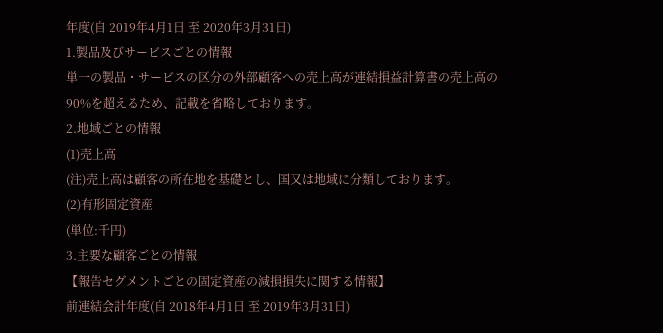年度(自 2019年4月1日 至 2020年3月31日)
1.製品及びサービスごとの情報
単一の製品・サービスの区分の外部顧客への売上高が連結損益計算書の売上高の90%を超えるため、記載を省略しております。
2.地域ごとの情報
(1)売上高
(注)売上高は顧客の所在地を基礎とし、国又は地域に分類しております。
(2)有形固定資産
(単位:千円)
3.主要な顧客ごとの情報
【報告セグメントごとの固定資産の減損損失に関する情報】
前連結会計年度(自 2018年4月1日 至 2019年3月31日)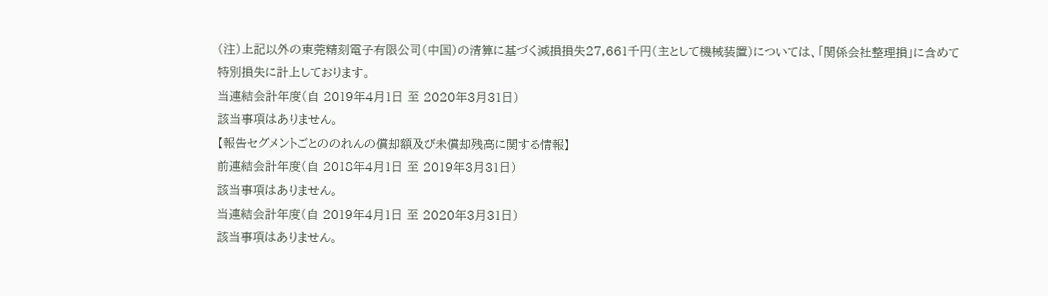(注)上記以外の東莞精刻電子有限公司(中国)の清算に基づく減損損失27,661千円(主として機械装置)については、「関係会社整理損」に含めて特別損失に計上しております。
当連結会計年度(自 2019年4月1日 至 2020年3月31日)
該当事項はありません。
【報告セグメントごとののれんの償却額及び未償却残高に関する情報】
前連結会計年度(自 2018年4月1日 至 2019年3月31日)
該当事項はありません。
当連結会計年度(自 2019年4月1日 至 2020年3月31日)
該当事項はありません。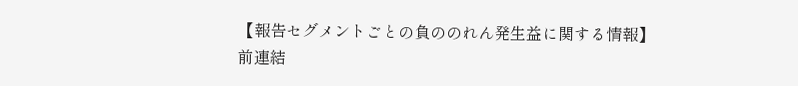【報告セグメントごとの負ののれん発生益に関する情報】
前連結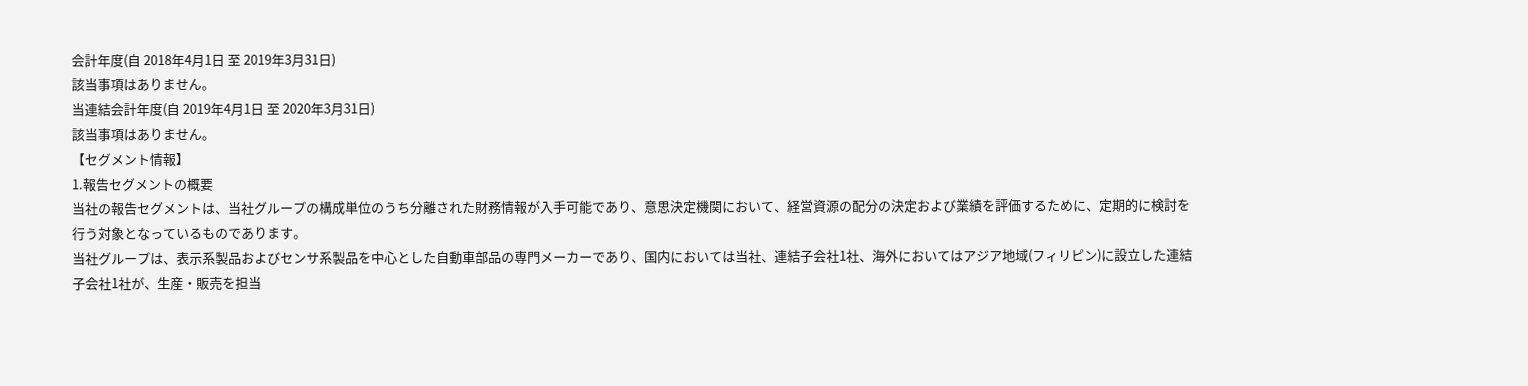会計年度(自 2018年4月1日 至 2019年3月31日)
該当事項はありません。
当連結会計年度(自 2019年4月1日 至 2020年3月31日)
該当事項はありません。
【セグメント情報】
1.報告セグメントの概要
当社の報告セグメントは、当社グループの構成単位のうち分離された財務情報が入手可能であり、意思決定機関において、経営資源の配分の決定および業績を評価するために、定期的に検討を行う対象となっているものであります。
当社グループは、表示系製品およびセンサ系製品を中心とした自動車部品の専門メーカーであり、国内においては当社、連結子会社1社、海外においてはアジア地域(フィリピン)に設立した連結子会社1社が、生産・販売を担当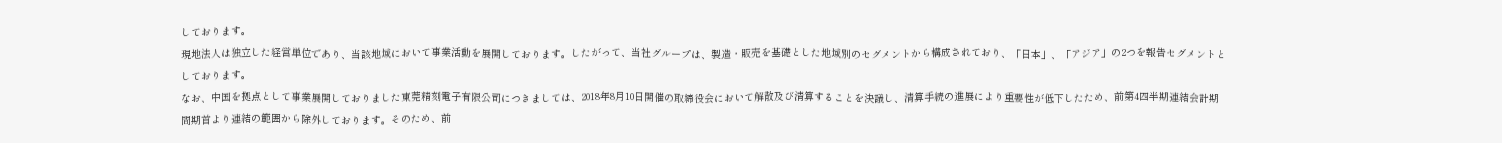しております。
現地法人は独立した経営単位であり、当該地域において事業活動を展開しております。したがって、当社グループは、製造・販売を基礎とした地域別のセグメントから構成されており、「日本」、「アジア」の2つを報告セグメントとしております。
なお、中国を拠点として事業展開しておりました東莞精刻電子有限公司につきましては、2018年8月10日開催の取締役会において解散及び清算することを決議し、清算手続の進展により重要性が低下したため、前第4四半期連結会計期間期首より連結の範囲から除外しております。そのため、前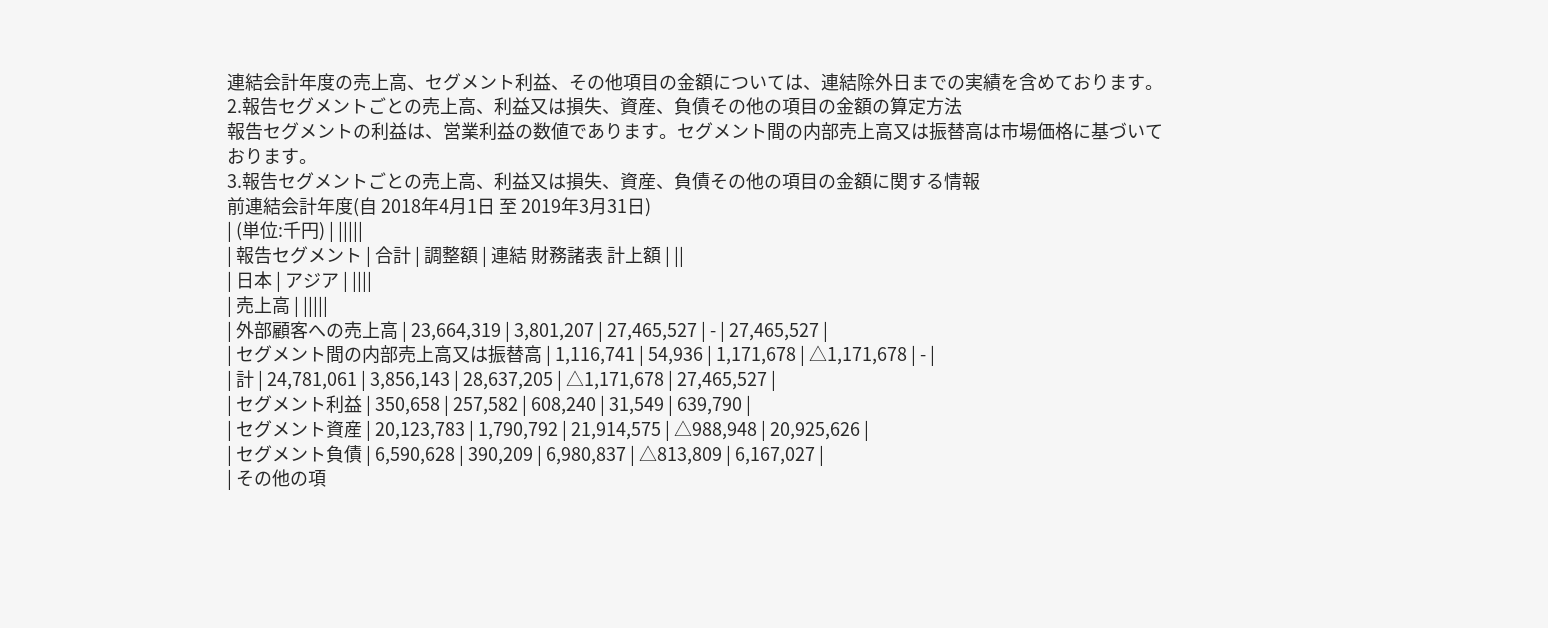連結会計年度の売上高、セグメント利益、その他項目の金額については、連結除外日までの実績を含めております。
2.報告セグメントごとの売上高、利益又は損失、資産、負債その他の項目の金額の算定方法
報告セグメントの利益は、営業利益の数値であります。セグメント間の内部売上高又は振替高は市場価格に基づいております。
3.報告セグメントごとの売上高、利益又は損失、資産、負債その他の項目の金額に関する情報
前連結会計年度(自 2018年4月1日 至 2019年3月31日)
| (単位:千円) | |||||
| 報告セグメント | 合計 | 調整額 | 連結 財務諸表 計上額 | ||
| 日本 | アジア | ||||
| 売上高 | |||||
| 外部顧客への売上高 | 23,664,319 | 3,801,207 | 27,465,527 | - | 27,465,527 |
| セグメント間の内部売上高又は振替高 | 1,116,741 | 54,936 | 1,171,678 | △1,171,678 | - |
| 計 | 24,781,061 | 3,856,143 | 28,637,205 | △1,171,678 | 27,465,527 |
| セグメント利益 | 350,658 | 257,582 | 608,240 | 31,549 | 639,790 |
| セグメント資産 | 20,123,783 | 1,790,792 | 21,914,575 | △988,948 | 20,925,626 |
| セグメント負債 | 6,590,628 | 390,209 | 6,980,837 | △813,809 | 6,167,027 |
| その他の項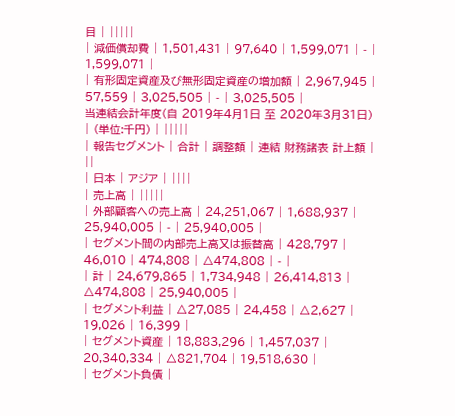目 | |||||
| 減価償却費 | 1,501,431 | 97,640 | 1,599,071 | - | 1,599,071 |
| 有形固定資産及び無形固定資産の増加額 | 2,967,945 | 57,559 | 3,025,505 | - | 3,025,505 |
当連結会計年度(自 2019年4月1日 至 2020年3月31日)
| (単位:千円) | |||||
| 報告セグメント | 合計 | 調整額 | 連結 財務諸表 計上額 | ||
| 日本 | アジア | ||||
| 売上高 | |||||
| 外部顧客への売上高 | 24,251,067 | 1,688,937 | 25,940,005 | - | 25,940,005 |
| セグメント間の内部売上高又は振替高 | 428,797 | 46,010 | 474,808 | △474,808 | - |
| 計 | 24,679,865 | 1,734,948 | 26,414,813 | △474,808 | 25,940,005 |
| セグメント利益 | △27,085 | 24,458 | △2,627 | 19,026 | 16,399 |
| セグメント資産 | 18,883,296 | 1,457,037 | 20,340,334 | △821,704 | 19,518,630 |
| セグメント負債 |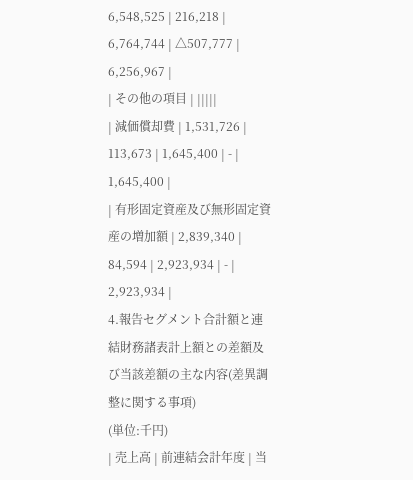6,548,525 | 216,218 | 6,764,744 | △507,777 | 6,256,967 |
| その他の項目 | |||||
| 減価償却費 | 1,531,726 | 113,673 | 1,645,400 | - | 1,645,400 |
| 有形固定資産及び無形固定資産の増加額 | 2,839,340 | 84,594 | 2,923,934 | - | 2,923,934 |
4.報告セグメント合計額と連結財務諸表計上額との差額及び当該差額の主な内容(差異調整に関する事項)
(単位:千円)
| 売上高 | 前連結会計年度 | 当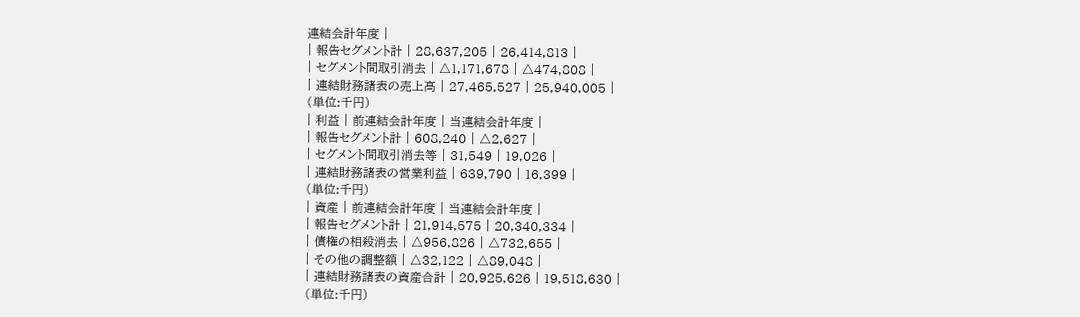連結会計年度 |
| 報告セグメント計 | 28,637,205 | 26,414,813 |
| セグメント間取引消去 | △1,171,678 | △474,808 |
| 連結財務諸表の売上高 | 27,465,527 | 25,940,005 |
(単位:千円)
| 利益 | 前連結会計年度 | 当連結会計年度 |
| 報告セグメント計 | 608,240 | △2,627 |
| セグメント間取引消去等 | 31,549 | 19,026 |
| 連結財務諸表の営業利益 | 639,790 | 16,399 |
(単位:千円)
| 資産 | 前連結会計年度 | 当連結会計年度 |
| 報告セグメント計 | 21,914,575 | 20,340,334 |
| 債権の相殺消去 | △956,826 | △732,655 |
| その他の調整額 | △32,122 | △89,048 |
| 連結財務諸表の資産合計 | 20,925,626 | 19,518,630 |
(単位:千円)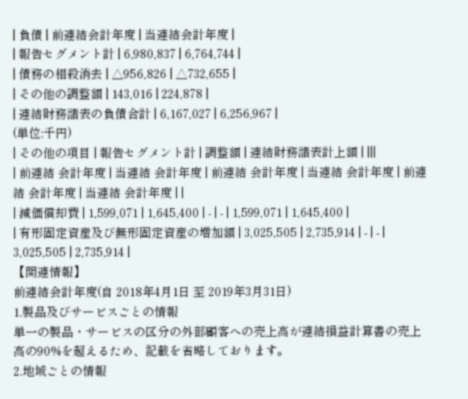| 負債 | 前連結会計年度 | 当連結会計年度 |
| 報告セグメント計 | 6,980,837 | 6,764,744 |
| 債務の相殺消去 | △956,826 | △732,655 |
| その他の調整額 | 143,016 | 224,878 |
| 連結財務諸表の負債合計 | 6,167,027 | 6,256,967 |
(単位:千円)
| その他の項目 | 報告セグメント計 | 調整額 | 連結財務諸表計上額 | |||
| 前連結 会計年度 | 当連結 会計年度 | 前連結 会計年度 | 当連結 会計年度 | 前連結 会計年度 | 当連結 会計年度 | |
| 減価償却費 | 1,599,071 | 1,645,400 | - | - | 1,599,071 | 1,645,400 |
| 有形固定資産及び無形固定資産の増加額 | 3,025,505 | 2,735,914 | - | - | 3,025,505 | 2,735,914 |
【関連情報】
前連結会計年度(自 2018年4月1日 至 2019年3月31日)
1.製品及びサービスごとの情報
単一の製品・サービスの区分の外部顧客への売上高が連結損益計算書の売上高の90%を超えるため、記載を省略しております。
2.地域ごとの情報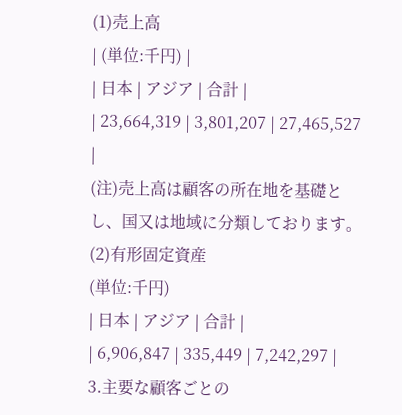(1)売上高
| (単位:千円) |
| 日本 | アジア | 合計 |
| 23,664,319 | 3,801,207 | 27,465,527 |
(注)売上高は顧客の所在地を基礎とし、国又は地域に分類しております。
(2)有形固定資産
(単位:千円)
| 日本 | アジア | 合計 |
| 6,906,847 | 335,449 | 7,242,297 |
3.主要な顧客ごとの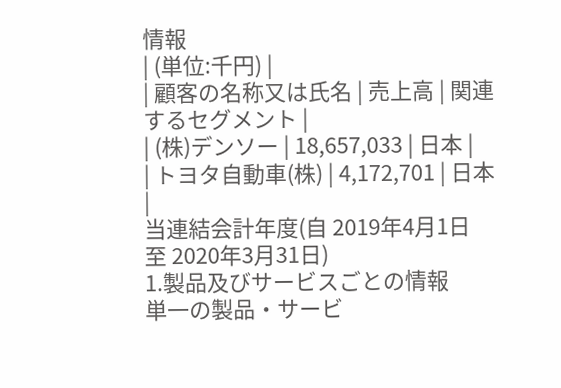情報
| (単位:千円) |
| 顧客の名称又は氏名 | 売上高 | 関連するセグメント |
| (株)デンソー | 18,657,033 | 日本 |
| トヨタ自動車(株) | 4,172,701 | 日本 |
当連結会計年度(自 2019年4月1日 至 2020年3月31日)
1.製品及びサービスごとの情報
単一の製品・サービ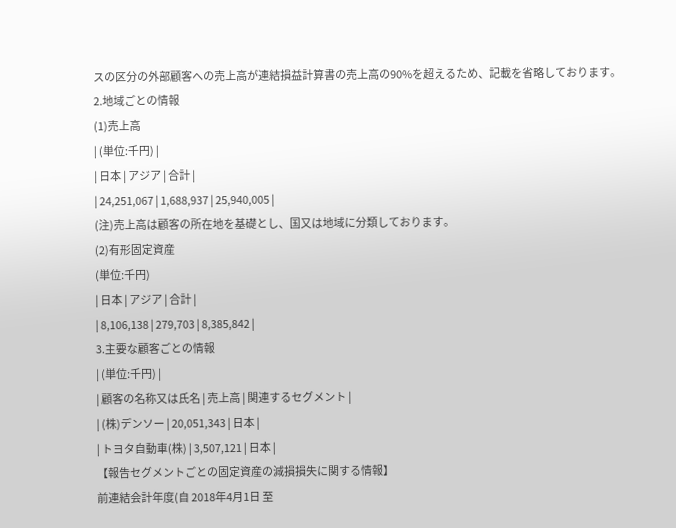スの区分の外部顧客への売上高が連結損益計算書の売上高の90%を超えるため、記載を省略しております。
2.地域ごとの情報
(1)売上高
| (単位:千円) |
| 日本 | アジア | 合計 |
| 24,251,067 | 1,688,937 | 25,940,005 |
(注)売上高は顧客の所在地を基礎とし、国又は地域に分類しております。
(2)有形固定資産
(単位:千円)
| 日本 | アジア | 合計 |
| 8,106,138 | 279,703 | 8,385,842 |
3.主要な顧客ごとの情報
| (単位:千円) |
| 顧客の名称又は氏名 | 売上高 | 関連するセグメント |
| (株)デンソー | 20,051,343 | 日本 |
| トヨタ自動車(株) | 3,507,121 | 日本 |
【報告セグメントごとの固定資産の減損損失に関する情報】
前連結会計年度(自 2018年4月1日 至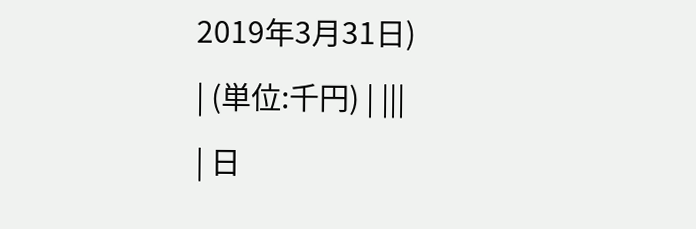2019年3月31日)
| (単位:千円) | |||
| 日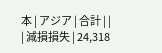本 | アジア | 合計 | |
| 減損損失 | 24,318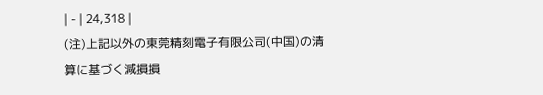| - | 24,318 |
(注)上記以外の東莞精刻電子有限公司(中国)の清算に基づく減損損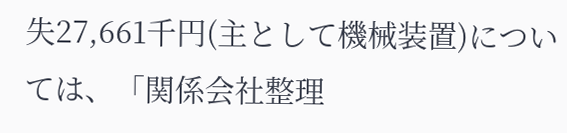失27,661千円(主として機械装置)については、「関係会社整理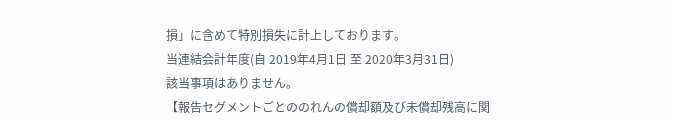損」に含めて特別損失に計上しております。
当連結会計年度(自 2019年4月1日 至 2020年3月31日)
該当事項はありません。
【報告セグメントごとののれんの償却額及び未償却残高に関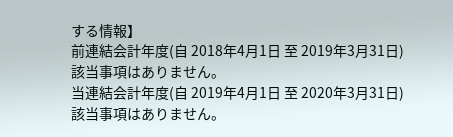する情報】
前連結会計年度(自 2018年4月1日 至 2019年3月31日)
該当事項はありません。
当連結会計年度(自 2019年4月1日 至 2020年3月31日)
該当事項はありません。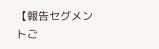【報告セグメントご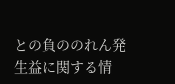との負ののれん発生益に関する情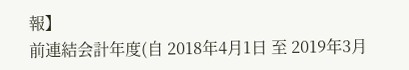報】
前連結会計年度(自 2018年4月1日 至 2019年3月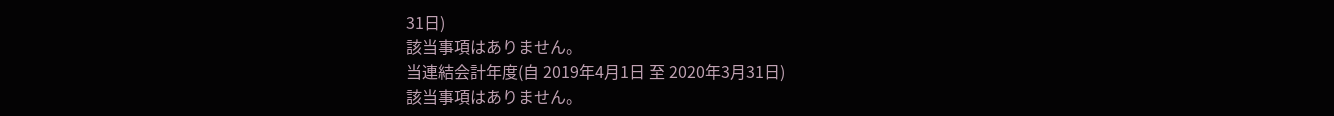31日)
該当事項はありません。
当連結会計年度(自 2019年4月1日 至 2020年3月31日)
該当事項はありません。